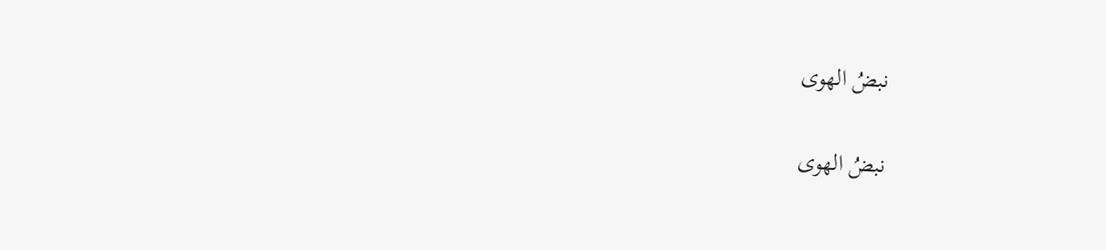نبضُ الهوى

نبضُ الهوى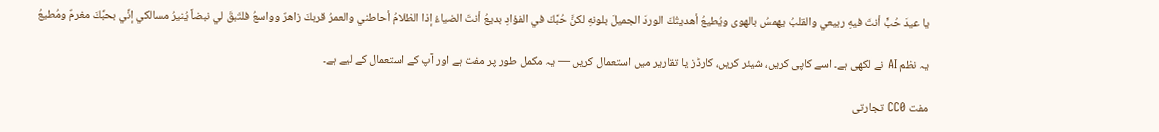يا عيدَ حُبٍّ أنتَ فيهِ ربيعي والقلبُ يهمسُ بالهوى ويُطيعُ أهديتُكَ الوردَ الجميلَ بلونهِ لكنَّ حُبَّكَ في الفؤادِ بديعُ أنتَ الضياءُ إذا الظلامُ أحاطني والعمرُ قربكَ زاهرٌ وواسعُ فلتَبقَ لي نبضاً يُنيرُ مسالكي إنِّي بحبِّكَ مغرمٌ ومُطيعُ

یہ نظم AI نے لکھی ہے۔ اسے کاپی کریں، شیئر کریں، کارڈز یا تقاریر میں استعمال کریں — یہ مکمل طور پر مفت ہے اور آپ کے استعمال کے لیے ہے۔

مفت CC0 تجارتی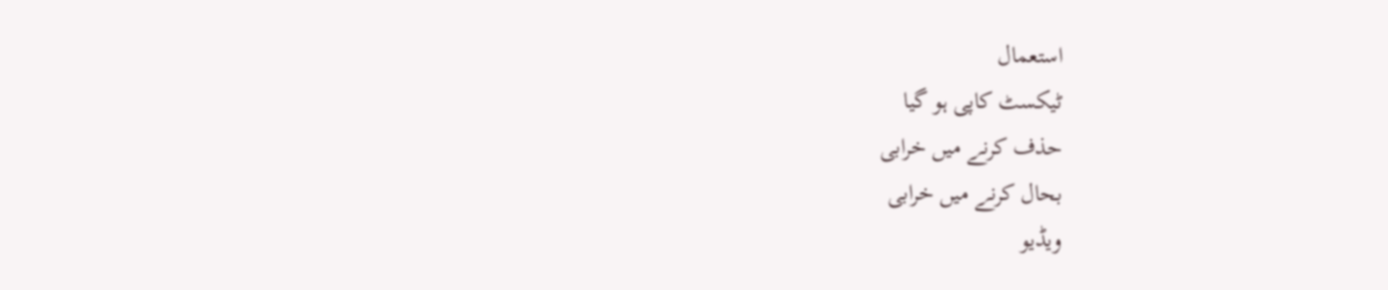استعمال
ٹیکسٹ کاپی ہو گیا
حذف کرنے میں خرابی
بحال کرنے میں خرابی
ویڈیو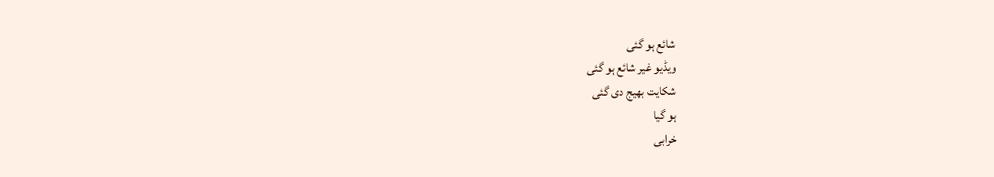شائع ہو گئی
ویڈیو غیر شائع ہو گئی
شکایت بھیج دی گئی
ہو گیا
خرابی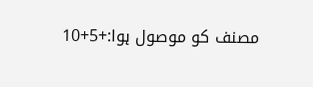مصنف کو موصول ہوا:+5+10